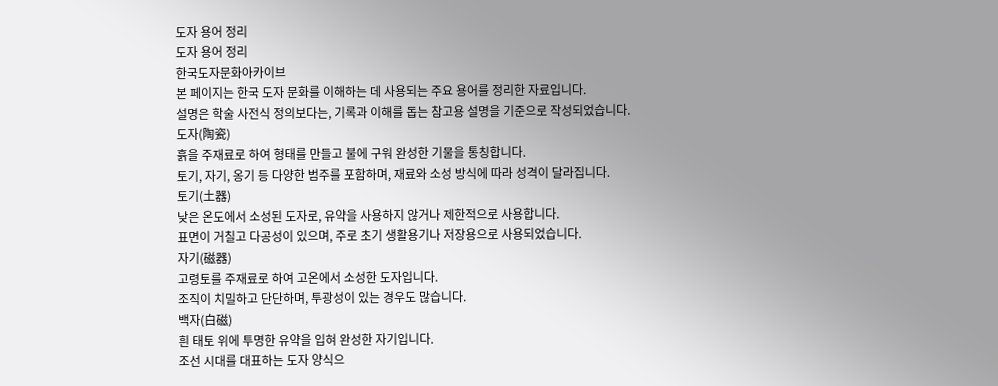도자 용어 정리
도자 용어 정리
한국도자문화아카이브
본 페이지는 한국 도자 문화를 이해하는 데 사용되는 주요 용어를 정리한 자료입니다.
설명은 학술 사전식 정의보다는, 기록과 이해를 돕는 참고용 설명을 기준으로 작성되었습니다.
도자(陶瓷)
흙을 주재료로 하여 형태를 만들고 불에 구워 완성한 기물을 통칭합니다.
토기, 자기, 옹기 등 다양한 범주를 포함하며, 재료와 소성 방식에 따라 성격이 달라집니다.
토기(土器)
낮은 온도에서 소성된 도자로, 유약을 사용하지 않거나 제한적으로 사용합니다.
표면이 거칠고 다공성이 있으며, 주로 초기 생활용기나 저장용으로 사용되었습니다.
자기(磁器)
고령토를 주재료로 하여 고온에서 소성한 도자입니다.
조직이 치밀하고 단단하며, 투광성이 있는 경우도 많습니다.
백자(白磁)
흰 태토 위에 투명한 유약을 입혀 완성한 자기입니다.
조선 시대를 대표하는 도자 양식으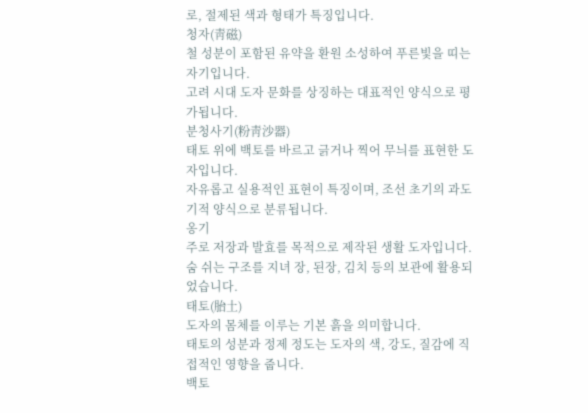로, 절제된 색과 형태가 특징입니다.
청자(靑磁)
철 성분이 포함된 유약을 환원 소성하여 푸른빛을 띠는 자기입니다.
고려 시대 도자 문화를 상징하는 대표적인 양식으로 평가됩니다.
분청사기(粉靑沙器)
태토 위에 백토를 바르고 긁거나 찍어 무늬를 표현한 도자입니다.
자유롭고 실용적인 표현이 특징이며, 조선 초기의 과도기적 양식으로 분류됩니다.
옹기
주로 저장과 발효를 목적으로 제작된 생활 도자입니다.
숨 쉬는 구조를 지녀 장, 된장, 김치 등의 보관에 활용되었습니다.
태토(胎土)
도자의 몸체를 이루는 기본 흙을 의미합니다.
태토의 성분과 정제 정도는 도자의 색, 강도, 질감에 직접적인 영향을 줍니다.
백토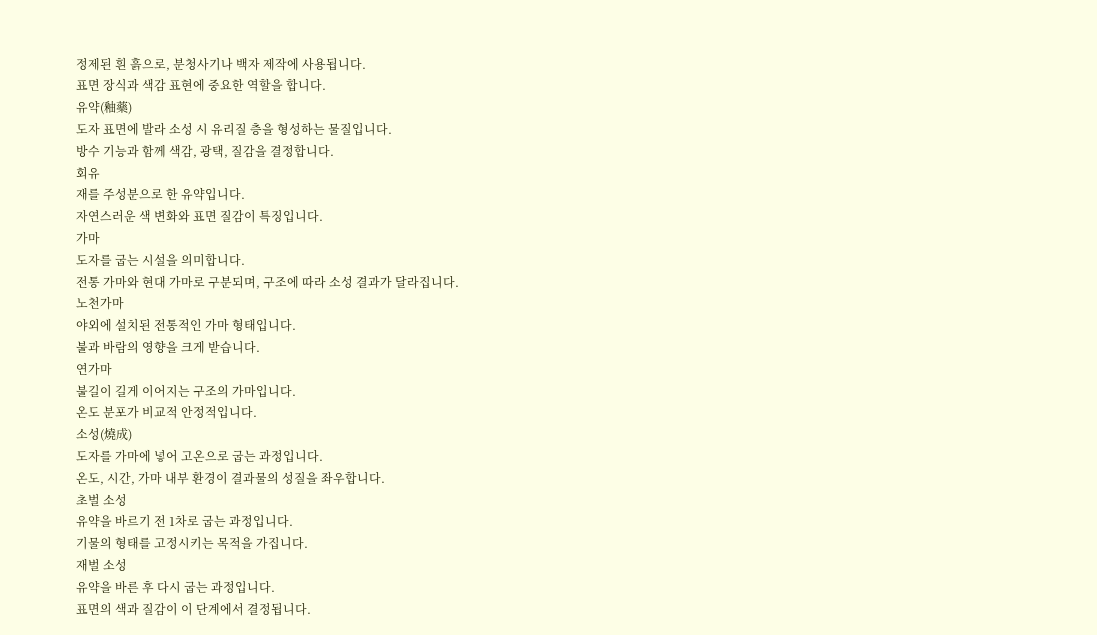정제된 흰 흙으로, 분청사기나 백자 제작에 사용됩니다.
표면 장식과 색감 표현에 중요한 역할을 합니다.
유약(釉藥)
도자 표면에 발라 소성 시 유리질 층을 형성하는 물질입니다.
방수 기능과 함께 색감, 광택, 질감을 결정합니다.
회유
재를 주성분으로 한 유약입니다.
자연스러운 색 변화와 표면 질감이 특징입니다.
가마
도자를 굽는 시설을 의미합니다.
전통 가마와 현대 가마로 구분되며, 구조에 따라 소성 결과가 달라집니다.
노천가마
야외에 설치된 전통적인 가마 형태입니다.
불과 바람의 영향을 크게 받습니다.
연가마
불길이 길게 이어지는 구조의 가마입니다.
온도 분포가 비교적 안정적입니다.
소성(燒成)
도자를 가마에 넣어 고온으로 굽는 과정입니다.
온도, 시간, 가마 내부 환경이 결과물의 성질을 좌우합니다.
초벌 소성
유약을 바르기 전 1차로 굽는 과정입니다.
기물의 형태를 고정시키는 목적을 가집니다.
재벌 소성
유약을 바른 후 다시 굽는 과정입니다.
표면의 색과 질감이 이 단계에서 결정됩니다.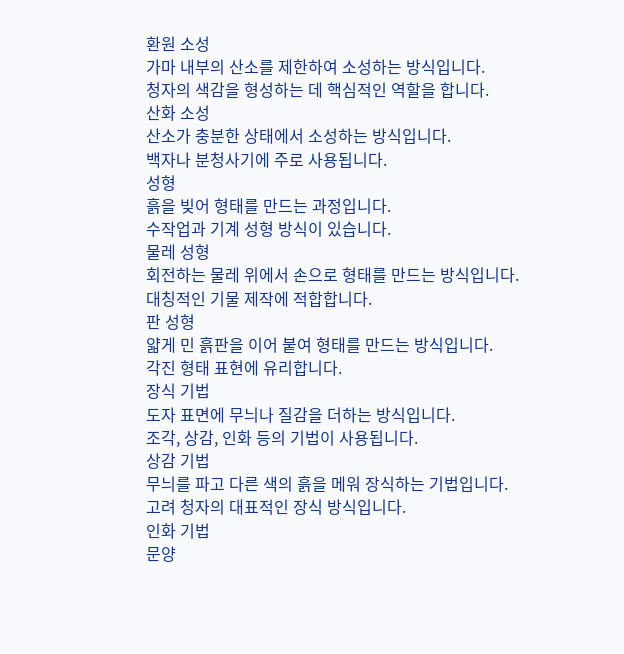환원 소성
가마 내부의 산소를 제한하여 소성하는 방식입니다.
청자의 색감을 형성하는 데 핵심적인 역할을 합니다.
산화 소성
산소가 충분한 상태에서 소성하는 방식입니다.
백자나 분청사기에 주로 사용됩니다.
성형
흙을 빚어 형태를 만드는 과정입니다.
수작업과 기계 성형 방식이 있습니다.
물레 성형
회전하는 물레 위에서 손으로 형태를 만드는 방식입니다.
대칭적인 기물 제작에 적합합니다.
판 성형
얇게 민 흙판을 이어 붙여 형태를 만드는 방식입니다.
각진 형태 표현에 유리합니다.
장식 기법
도자 표면에 무늬나 질감을 더하는 방식입니다.
조각, 상감, 인화 등의 기법이 사용됩니다.
상감 기법
무늬를 파고 다른 색의 흙을 메워 장식하는 기법입니다.
고려 청자의 대표적인 장식 방식입니다.
인화 기법
문양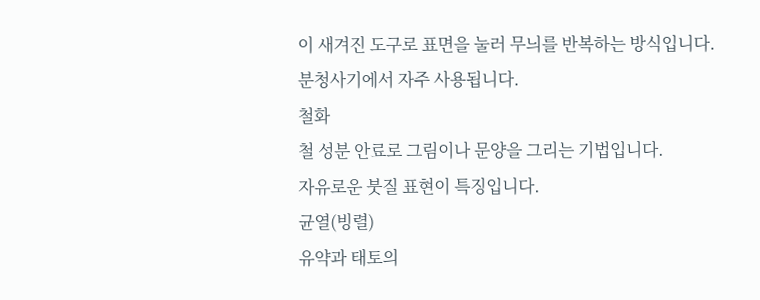이 새겨진 도구로 표면을 눌러 무늬를 반복하는 방식입니다.
분청사기에서 자주 사용됩니다.
철화
철 성분 안료로 그림이나 문양을 그리는 기법입니다.
자유로운 붓질 표현이 특징입니다.
균열(빙렬)
유약과 태토의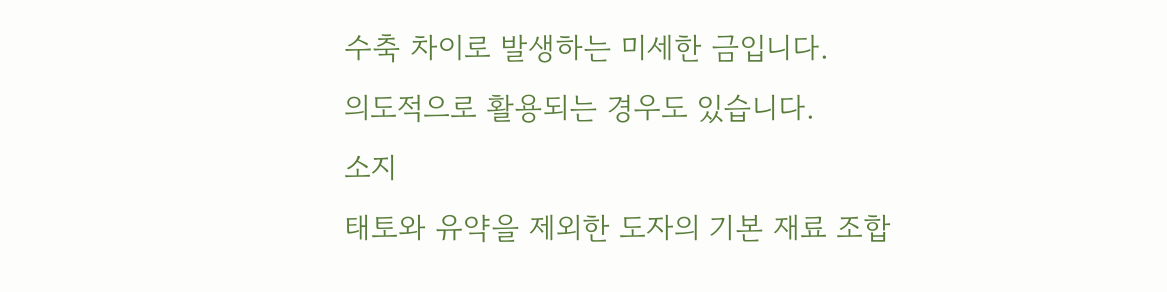수축 차이로 발생하는 미세한 금입니다.
의도적으로 활용되는 경우도 있습니다.
소지
태토와 유약을 제외한 도자의 기본 재료 조합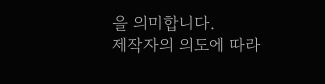을 의미합니다.
제작자의 의도에 따라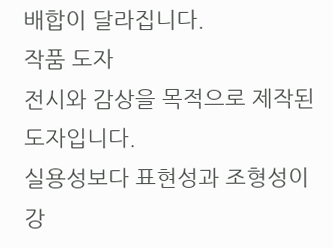배합이 달라집니다.
작품 도자
전시와 감상을 목적으로 제작된 도자입니다.
실용성보다 표현성과 조형성이 강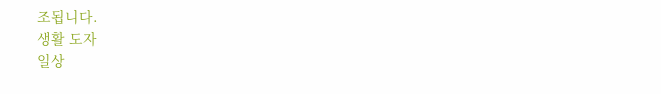조됩니다.
생활 도자
일상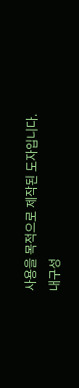사용을 목적으로 제작된 도자입니다.
내구성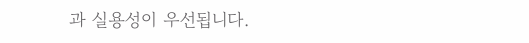과 실용성이 우선됩니다.